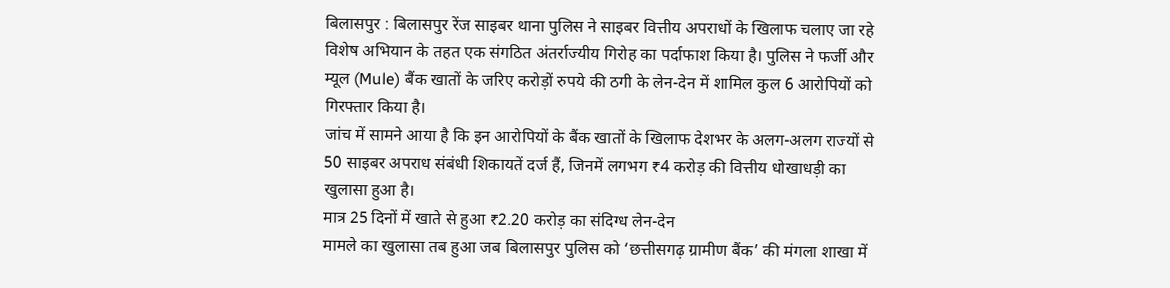बिलासपुर : बिलासपुर रेंज साइबर थाना पुलिस ने साइबर वित्तीय अपराधों के खिलाफ चलाए जा रहे विशेष अभियान के तहत एक संगठित अंतर्राज्यीय गिरोह का पर्दाफाश किया है। पुलिस ने फर्जी और म्यूल (Mule) बैंक खातों के जरिए करोड़ों रुपये की ठगी के लेन-देन में शामिल कुल 6 आरोपियों को गिरफ्तार किया है।
जांच में सामने आया है कि इन आरोपियों के बैंक खातों के खिलाफ देशभर के अलग-अलग राज्यों से 50 साइबर अपराध संबंधी शिकायतें दर्ज हैं, जिनमें लगभग ₹4 करोड़ की वित्तीय धोखाधड़ी का खुलासा हुआ है।
मात्र 25 दिनों में खाते से हुआ ₹2.20 करोड़ का संदिग्ध लेन-देन
मामले का खुलासा तब हुआ जब बिलासपुर पुलिस को ‘छत्तीसगढ़ ग्रामीण बैंक’ की मंगला शाखा में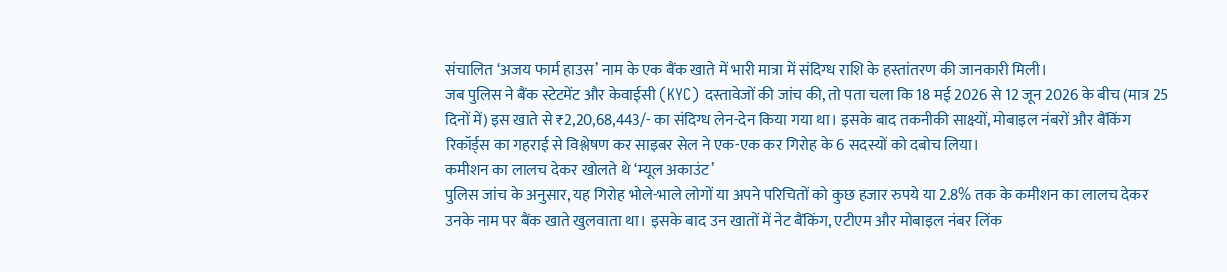संचालित ‘अजय फार्म हाउस’ नाम के एक बैंक खाते में भारी मात्रा में संदिग्ध राशि के हस्तांतरण की जानकारी मिली।
जब पुलिस ने बैंक स्टेटमेंट और केवाईसी (KYC) दस्तावेजों की जांच की, तो पता चला कि 18 मई 2026 से 12 जून 2026 के बीच (मात्र 25 दिनों में) इस खाते से ₹2,20,68,443/- का संदिग्ध लेन-देन किया गया था। इसके बाद तकनीकी साक्ष्यों, मोबाइल नंबरों और बैंकिंग रिकॉर्ड्स का गहराई से विश्लेषण कर साइबर सेल ने एक-एक कर गिरोह के 6 सदस्यों को दबोच लिया।
कमीशन का लालच देकर खोलते थे ‘म्यूल अकाउंट’
पुलिस जांच के अनुसार, यह गिरोह भोले-भाले लोगों या अपने परिचितों को कुछ हजार रुपये या 2.8% तक के कमीशन का लालच देकर उनके नाम पर बैंक खाते खुलवाता था। इसके बाद उन खातों में नेट बैंकिंग, एटीएम और मोबाइल नंबर लिंक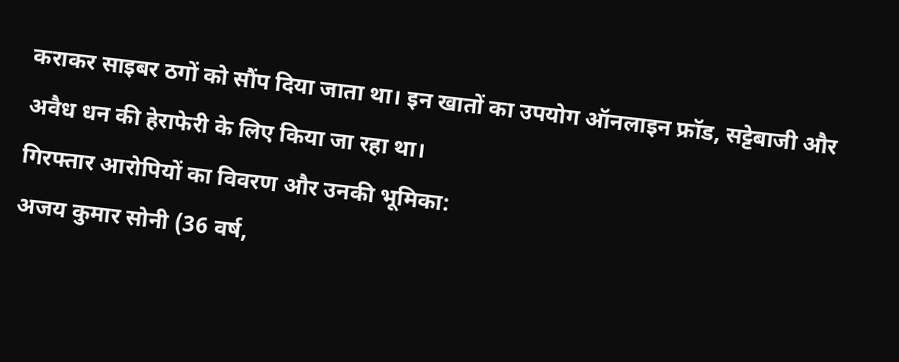कराकर साइबर ठगों को सौंप दिया जाता था। इन खातों का उपयोग ऑनलाइन फ्रॉड, सट्टेबाजी और अवैध धन की हेराफेरी के लिए किया जा रहा था।
गिरफ्तार आरोपियों का विवरण और उनकी भूमिका:
अजय कुमार सोनी (36 वर्ष,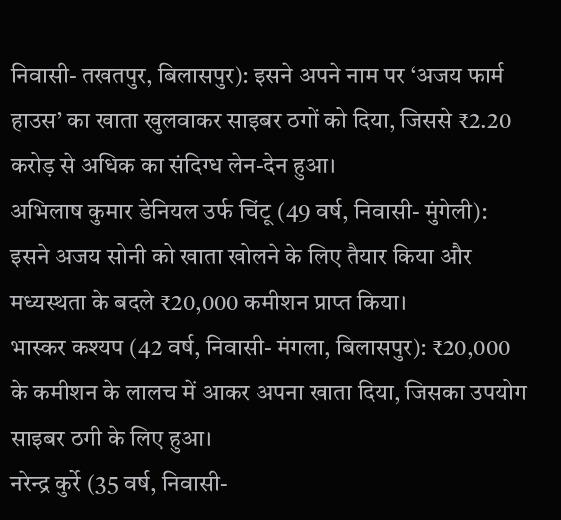निवासी- तखतपुर, बिलासपुर): इसने अपने नाम पर ‘अजय फार्म हाउस’ का खाता खुलवाकर साइबर ठगों को दिया, जिससे ₹2.20 करोड़ से अधिक का संदिग्ध लेन-देन हुआ।
अभिलाष कुमार डेनियल उर्फ चिंटू (49 वर्ष, निवासी- मुंगेली): इसने अजय सोनी को खाता खोलने के लिए तैयार किया और मध्यस्थता के बदले ₹20,000 कमीशन प्राप्त किया।
भास्कर कश्यप (42 वर्ष, निवासी- मंगला, बिलासपुर): ₹20,000 के कमीशन के लालच में आकर अपना खाता दिया, जिसका उपयोग साइबर ठगी के लिए हुआ।
नरेन्द्र कुर्रे (35 वर्ष, निवासी-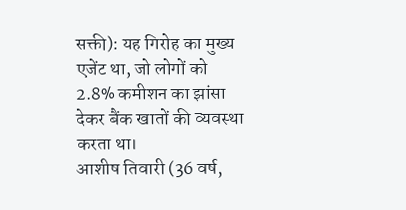सक्ती): यह गिरोह का मुख्य एजेंट था, जो लोगों को 2.8% कमीशन का झांसा देकर बैंक खातों की व्यवस्था करता था।
आशीष तिवारी (36 वर्ष,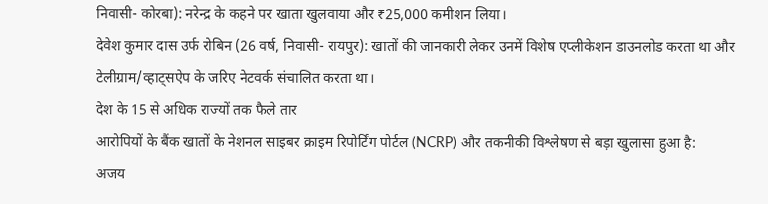निवासी- कोरबा): नरेन्द्र के कहने पर खाता खुलवाया और ₹25,000 कमीशन लिया।
देवेश कुमार दास उर्फ रोबिन (26 वर्ष, निवासी- रायपुर): खातों की जानकारी लेकर उनमें विशेष एप्लीकेशन डाउनलोड करता था और टेलीग्राम/व्हाट्सऐप के जरिए नेटवर्क संचालित करता था।
देश के 15 से अधिक राज्यों तक फैले तार
आरोपियों के बैंक खातों के नेशनल साइबर क्राइम रिपोर्टिंग पोर्टल (NCRP) और तकनीकी विश्लेषण से बड़ा खुलासा हुआ है:
अजय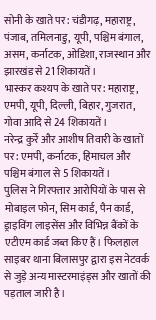सोनी के खाते पर: चंडीगढ़, महाराष्ट्र, पंजाब, तमिलनाडु, यूपी, पश्चिम बंगाल, असम, कर्नाटक, ओडिशा, राजस्थान और झारखंड से 21 शिकायतें।
भास्कर कश्यप के खाते पर: महाराष्ट्र, एमपी, यूपी, दिल्ली, बिहार, गुजरात, गोवा आदि से 24 शिकायतें।
नरेन्द्र कुर्रे और आशीष तिवारी के खातों पर: एमपी, कर्नाटक, हिमाचल और पश्चिम बंगाल से 5 शिकायतें।
पुलिस ने गिरफ्तार आरोपियों के पास से मोबाइल फोन, सिम कार्ड, पैन कार्ड, ड्राइविंग लाइसेंस और विभिन्न बैंकों के एटीएम कार्ड जब्त किए हैं। फिलहाल साइबर थाना बिलासपुर द्वारा इस नेटवर्क से जुड़े अन्य मास्टरमाइंड्स और खातों की पड़ताल जारी है।